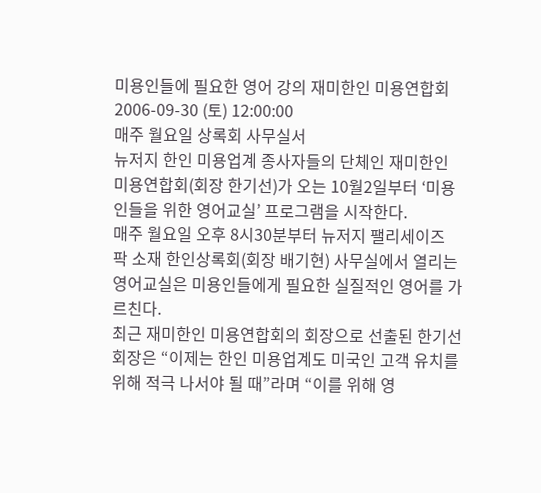미용인들에 필요한 영어 강의 재미한인 미용연합회
2006-09-30 (토) 12:00:00
매주 월요일 상록회 사무실서
뉴저지 한인 미용업계 종사자들의 단체인 재미한인 미용연합회(회장 한기선)가 오는 10월2일부터 ‘미용인들을 위한 영어교실’ 프로그램을 시작한다.
매주 월요일 오후 8시30분부터 뉴저지 팰리세이즈 팍 소재 한인상록회(회장 배기현) 사무실에서 열리는 영어교실은 미용인들에게 필요한 실질적인 영어를 가르친다.
최근 재미한인 미용연합회의 회장으로 선출된 한기선 회장은 “이제는 한인 미용업계도 미국인 고객 유치를 위해 적극 나서야 될 때”라며 “이를 위해 영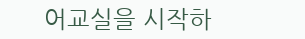어교실을 시작하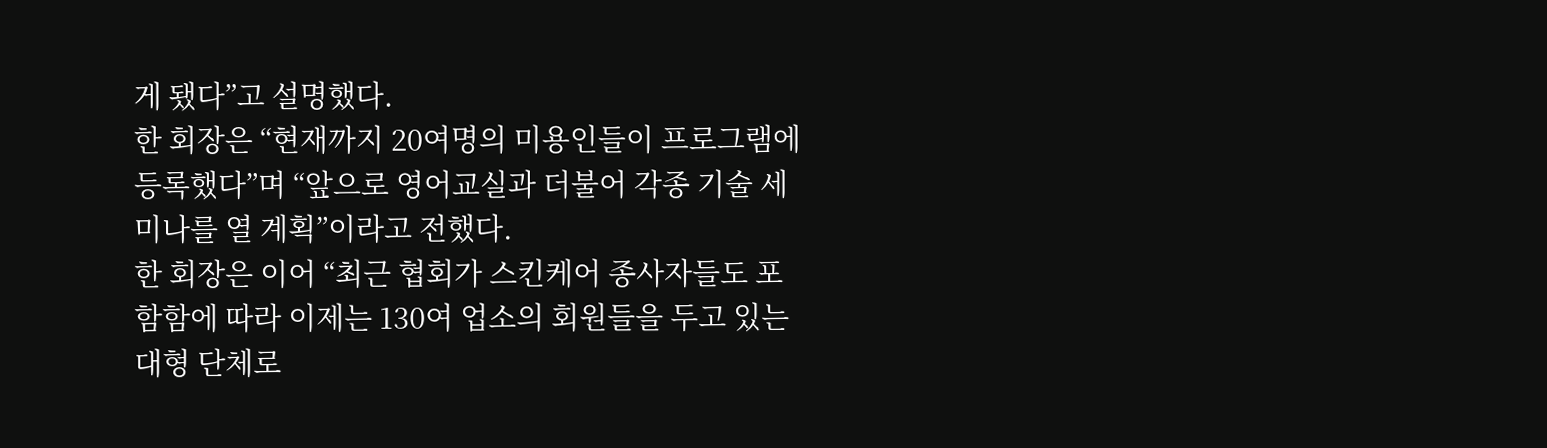게 됐다”고 설명했다.
한 회장은 “현재까지 20여명의 미용인들이 프로그램에 등록했다”며 “앞으로 영어교실과 더불어 각종 기술 세미나를 열 계획”이라고 전했다.
한 회장은 이어 “최근 협회가 스킨케어 종사자들도 포함함에 따라 이제는 130여 업소의 회원들을 두고 있는 대형 단체로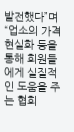발전했다”며 “업소의 가격 현실화 등을 통해 회원들에게 실질적인 도움을 주는 협회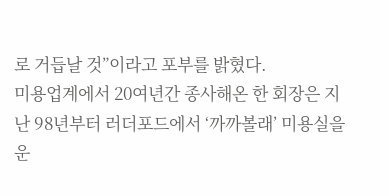로 거듭날 것”이라고 포부를 밝혔다.
미용업계에서 20여년간 종사해온 한 회장은 지난 98년부터 러더포드에서 ‘까까볼래’ 미용실을 운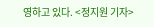영하고 있다. <정지원 기자>